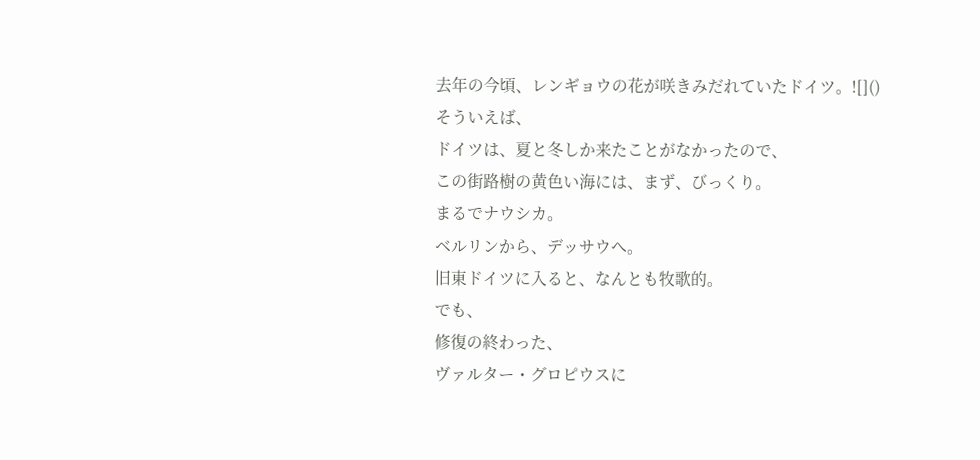去年の今頃、レンギョウの花が咲きみだれていたドイツ。![]()
そういえば、
ドイツは、夏と冬しか来たことがなかったので、
この街路樹の黄色い海には、まず、びっくり。
まるでナウシカ。
ベルリンから、デッサウへ。
旧東ドイツに入ると、なんとも牧歌的。
でも、
修復の終わった、
ヴァルター・グロピウスに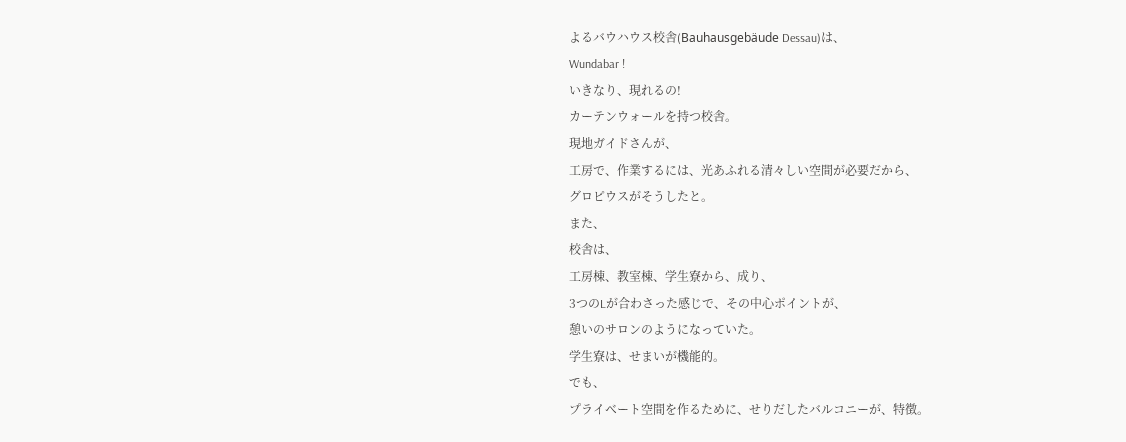よるバウハウス校舎(Bauhausgebäude Dessau)は、
Wundabar !
いきなり、現れるの!
カーテンウォールを持つ校舎。
現地ガイドさんが、
工房で、作業するには、光あふれる清々しい空間が必要だから、
グロピウスがそうしたと。
また、
校舎は、
工房棟、教室棟、学生寮から、成り、
3つのLが合わさった感じで、その中心ポイントが、
憩いのサロンのようになっていた。
学生寮は、せまいが機能的。
でも、
プライベート空間を作るために、せりだしたバルコニーが、特徴。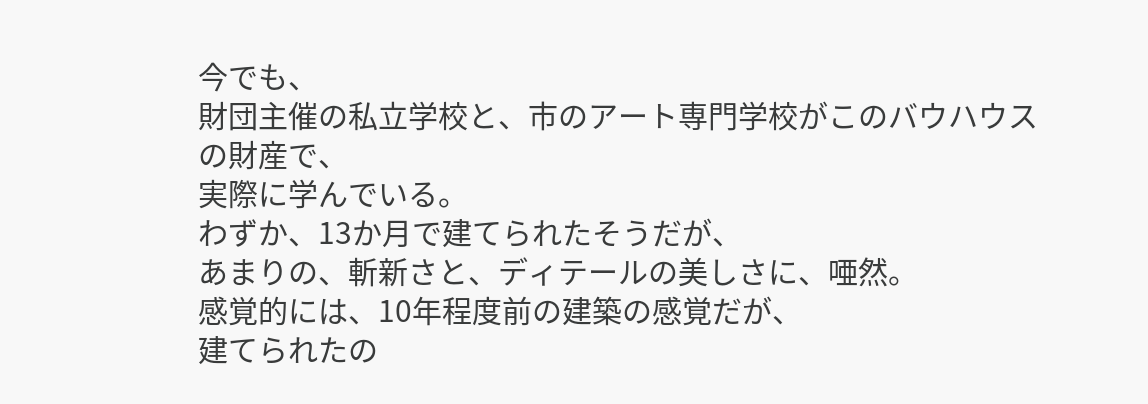今でも、
財団主催の私立学校と、市のアート専門学校がこのバウハウスの財産で、
実際に学んでいる。
わずか、13か月で建てられたそうだが、
あまりの、斬新さと、ディテールの美しさに、唖然。
感覚的には、10年程度前の建築の感覚だが、
建てられたの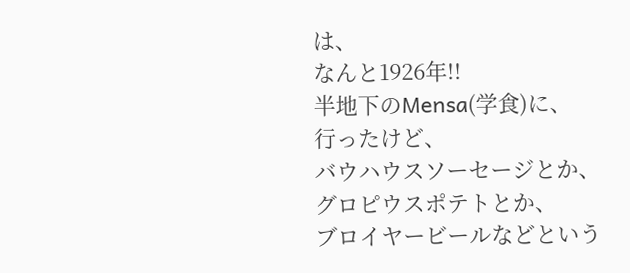は、
なんと1926年!!
半地下のMensa(学食)に、
行ったけど、
バウハウスソーセージとか、
グロピウスポテトとか、
ブロイヤービールなどという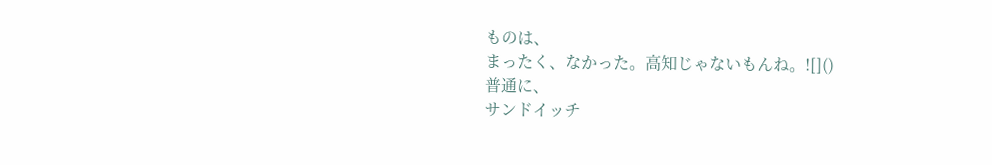ものは、
まったく、なかった。高知じゃないもんね。![]()
普通に、
サンドイッチ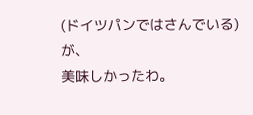(ドイツパンではさんでいる)が、
美味しかったわ。